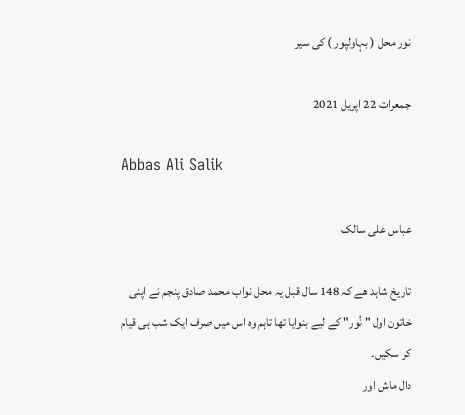نور محل ( بہاولپور ) کی سیر

جمعرات 22 اپریل 2021

Abbas Ali Salik

عباس علی سالک

تاریخ شاہد ھے کہ 148 سال قبل یہ محل نواب محمد صادق پنجم نے اپنی خاتون اول " نُور" کے لیے بنوایا تھا تاہم وہ اس میں صرف ایک شب ہی قیام کر سکیں۔
دال ماش اور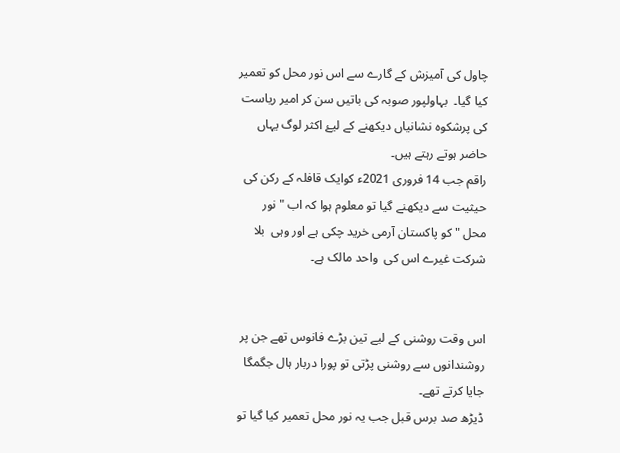چاول کی آمیزش کے گارے سے اس نور محل کو تعمیر کیا گیا۔  بہاولپور صوبہ کی باتیں سن کر امیر ریاست کی پرشکوہ نشانیاں دیکھنے کے لیۓ اکثر لوگ یہاں حاضر ہوتے رہتے ہیں۔
راقم جب 14 فروری 2021ء کوایک قافلہ کے رکن کی حیثیت سے دیکھنے گیا تو معلوم ہوا کہ اب " نور محل " کو پاکستان آرمی خرید چکی ہے اور وہی  بلا شرکت غیرے اس کی  واحد مالک ہے۔


اس وقت روشنی کے لیے تین بڑے فانوس تھے جن پر روشندانوں سے روشنی پڑتی تو پورا دربار ہال جگمگا جایا کرتے تھے۔
ڈیڑھ صد برس قبل جب یہ نور محل تعمیر کیا گیا تو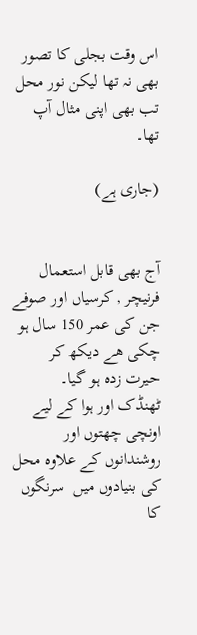اس وقت بجلی کا تصور بھی نہ تھا لیکن نور محل تب بھی اپنی مثال آپ تھا۔

(جاری ہے)


آج بھی قابل استعمال فرنیچر , کرسیاں اور صوفے جن کی عمر 150 سال ہو چکی ھے دیکھ کر حیرت زدہ ہو گیا۔
ٹھنڈک اور ہوا کے لیے اونچی چھتوں اور روشندانوں کے علاوہ محل کی بنیادوں میں  سرنگوں کا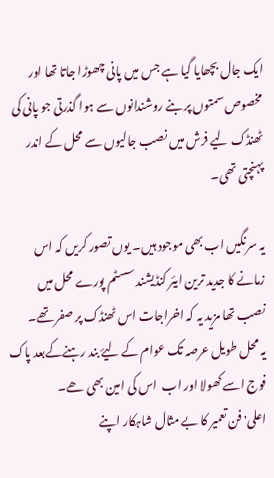ایک جال بچھایا گیا ہے جس میں پانی چھوڑا جاتا تھا اور مخصوص سمتوں پر بنے روشندانوں سے ہوا گذرتی جو پانی کی ٹھنڈک لیے فرش میں نصب جالیوں سے محل کے اندر پہنچتی تھی۔

یہ سرنگیں اب بھی موجود ہیں۔ یوں تصور کریں کہ اس زمانے کا جدید ترین ایئر کنڈیشند سسٹم پورے محل میں نصب تھا مزید یہ کہ اخراجات اس ٹھنڈک پر صفر تھے۔
یہ محل طویل عرصہ تک عوام کے لیۓ بند رہنےکےبعد پاک فوج اسے کھولا اور اب  اس کی امین بھی ھے۔
اعلی' فن تعمیر کا بے مثال شاہکار اپنے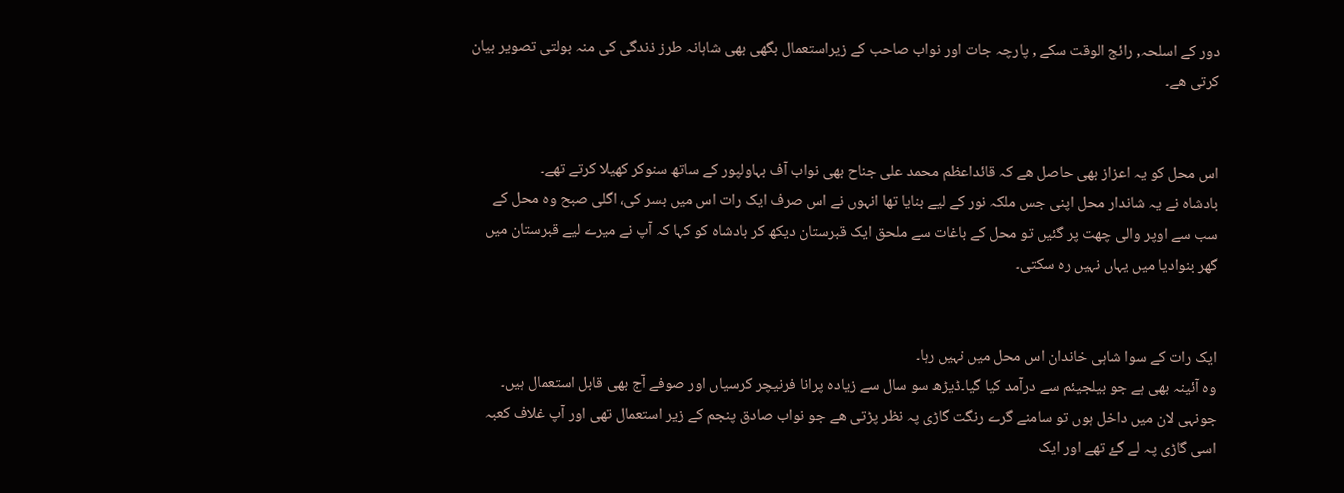دور کے اسلحہ, رائج الوقت سکے , پارچہ جات اور نواب صاحب کے زیراستعمال بگھی بھی شاہانہ طرز ذندگی کی منہ بولتی تصویر بیان کرتی ھے۔


اس محل کو یہ اعزاز بھی حاصل ھے کہ قائداعظم محمد علی جناح بھی نواب آف بہاولپور کے ساتھ سنوکر کھیلا کرتے تھے۔
بادشاہ نے یہ شاندار محل اپنی جس ملکہ نور کے لیے بنایا تھا انہوں نے اس صرف ایک رات اس میں بسر کی، اگلی صبح وہ محل کے سب سے اوپر والی چھت پر گئیں تو محل کے باغات سے ملحق ایک قبرستان دیکھ کر بادشاہ کو کہا کہ آپ نے میرے لیے قبرستان میں گھر بنوادیا میں یہاں نہیں رہ سکتی۔


ایک رات کے سوا شاہی خاندان اس محل میں نہیں رہا۔
وہ آئینہ بھی ہے جو بیلجیئم سے درآمد کیا گیا۔ڈیڑھ سو سال سے زیادہ پرانا فرنیچر کرسیاں اور صوفے آج بھی قابل استعمال ہیں۔
جونہی لان میں داخل ہوں تو سامنے گرے رنگت گاڑی پہ نظر پڑتی ھے جو نواب صادق پنجم کے زیر استعمال تھی اور آپ غلاف کعبہ اسی گاڑی پہ لے گۓ تھے اور ایک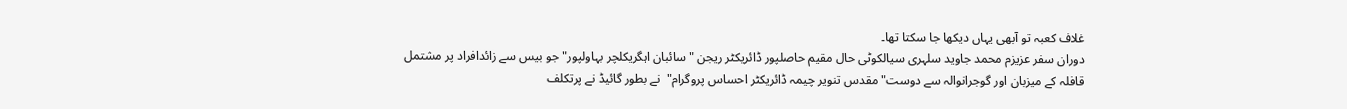غلاف کعبہ تو آبھی یہاں دیکھا جا سکتا تھا۔
دوران سفر عزیزم محمد جاوید سلہری سیالکوٹی حال مقیم حاصلپور ڈائریکٹر ریجن "سائبان اہگریکلچر بہاولپور" جو بیس سے زائدافراد پر مشتمل قافلہ کے میزبان اور گوجرانوالہ سے دوست" مقدس تنویر چیمہ ڈائریکٹر احساس پروگرام"  نے بطور گائیڈ نے پرتکلف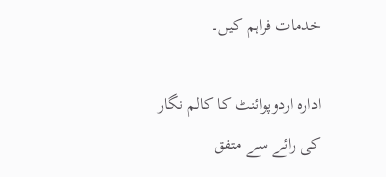خدمات فراہم کیں۔

ادارہ اردوپوائنٹ کا کالم نگار کی رائے سے متفق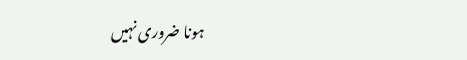ہونا ضروری نہیں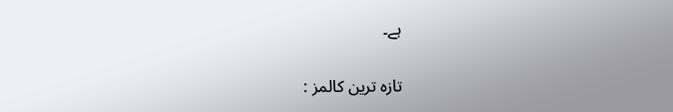ہے۔

تازہ ترین کالمز :